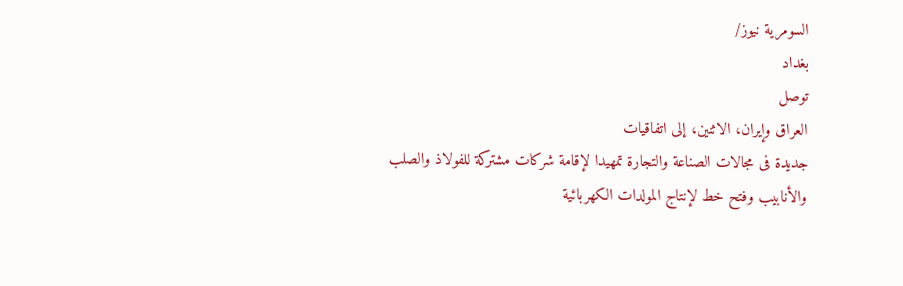السومرية نيوز/
بغداد
توصل
العراق وإيران، الاثنين، إلى اتفاقيات
جديدة فی مجالات الصناعة والتجارة تمهيدا لإقامة شركات مشتركة للفولاذ والصلب
والأنابيب وفتح خط لإنتاج المولدات الكهربائية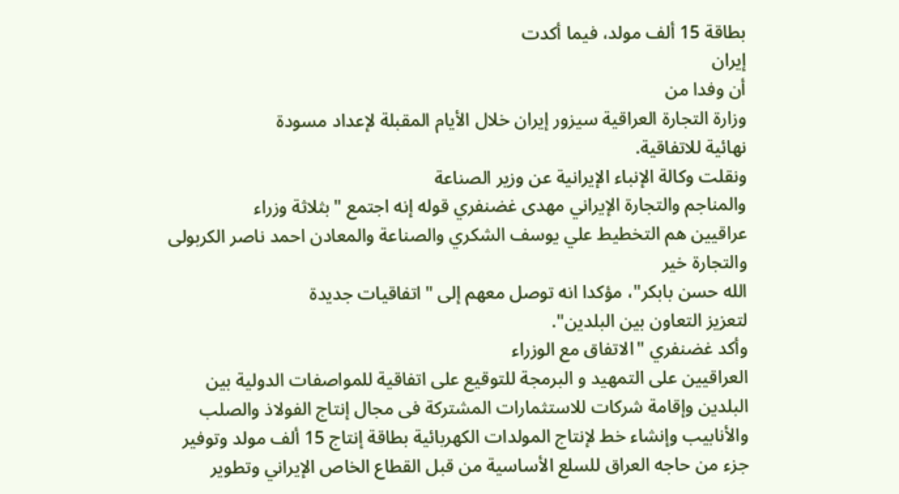بطاقة 15 ألف مولد، فيما أكدت
إيران
أن وفدا من
وزارة التجارة العراقية سيزور إيران خلال الأيام المقبلة لإعداد مسودة
نهائية للاتفاقية.
ونقلت وكالة الإنباء الإيرانية عن وزیر الصناعة
والمناجم والتجارة الإيراني مهدی غضنفري قوله إنه اجتمع "بثلاثة وزراء
عراقیین هم التخطیط علي یوسف الشكري والصناعة والمعادن احمد ناصر الكربولی
والتجارة خیر
الله حسن بابكر"، مؤكدا انه توصل معهم إلى "اتفاقیات جديدة
لتعزیز التعاون بین البلدین".
وأكد غضنفري "الاتفاق مع الوزراء
العراقيين على التمهید و البرمجة للتوقیع علی اتفاقیة للمواصفات الدولية بین
البلدین وإقامة شركات للاستثمارات المشتركة فی مجال إنتاج الفولاذ والصلب
والأنابيب وإنشاء خط لإنتاج المولدات الكهربائية بطاقة إنتاج 15 ألف مولد وتوفیر
جزء من حاجه العراق للسلع الأساسية من قبل القطاع الخاص الإيراني وتطویر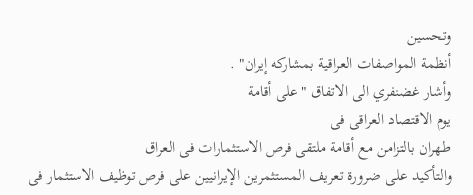وتحسین
أنظمة المواصفات العراقية بمشاركه إيران" .
وأشار غضنفري الى الاتفاق "على أقامة
یوم الاقتصاد العراقی فی
طهران بالتزامن مع أقامة ملتقی فرص الاستثمارات فی العراق
والتأكيد علی ضرورة تعریف المستثمرین الإيرانيين علی فرص توظیف الاستثمار فی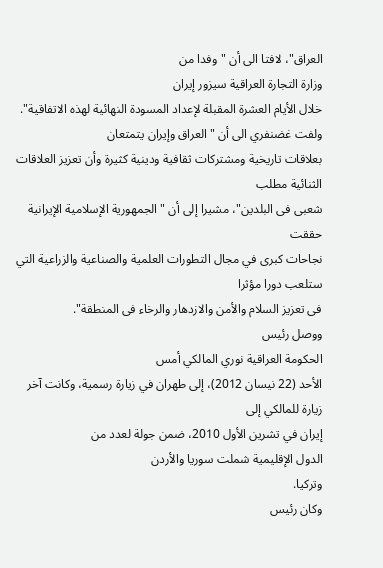العراق"، لافتا الى أن "وفدا من
وزارة التجارة العراقية سيزور إيران
خلال الأيام العشرة المقبلة لإعداد المسودة النهائية لهذه الاتفاقية".
ولفت غضنفري الى أن "العراق وإيران یتمتعان
بعلاقات تاریخیة ومشتركات ثقافیة ودینیة كثیرة وأن تعزیز العلاقات الثنائية مطلب
شعبی فی البلدین"، مشيرا إلى أن "الجمهورية الإسلامية الإيرانية حققت
نجاحات كبرى في مجال التطورات العلمية والصناعية والزراعية التي ستلعب دورا مؤثرا
فی تعزیز السلام والأمن والازدهار والرخاء فی المنطقة".
ووصل رئيس
الحكومة العراقية نوري المالكي أمس
الأحد (22 نيسان 2012)، إلى طهران في زيارة رسمية، وكانت آخر زيارة للمالكي إلى
إيران في تشرين الأول 2010، ضمن جولة لعدد من
الدول الإقليمية شملت سوريا والأردن
وتركيا.
وكان رئيس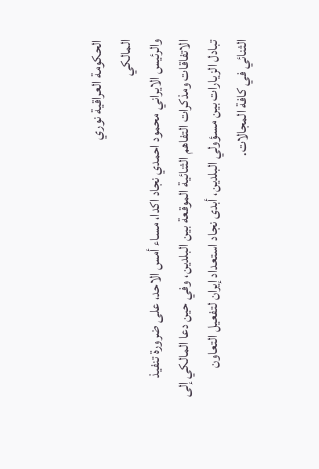الحكومة العراقية نوري
المالكي
والرئيس الايراني محمود احمدي نجاد اكدا، مساء أمس الاحد، على ضرورة تنفيذ
الاتفاقات ومذكرات التفاهم الثنائية الموقعة بين البلدين، وفي حين دعا المالكي إلى
تبادل الزيارات بين مسؤولي البلدين، أبدى نجاد استعداد إيران لتفعيل التعاون
الثنائي في كافة المجالات.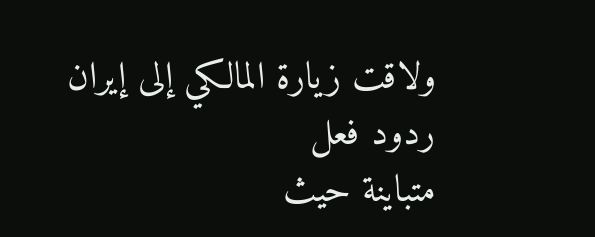ولاقت زيارة المالكي إلى إيران ردود فعل
متباينة حيث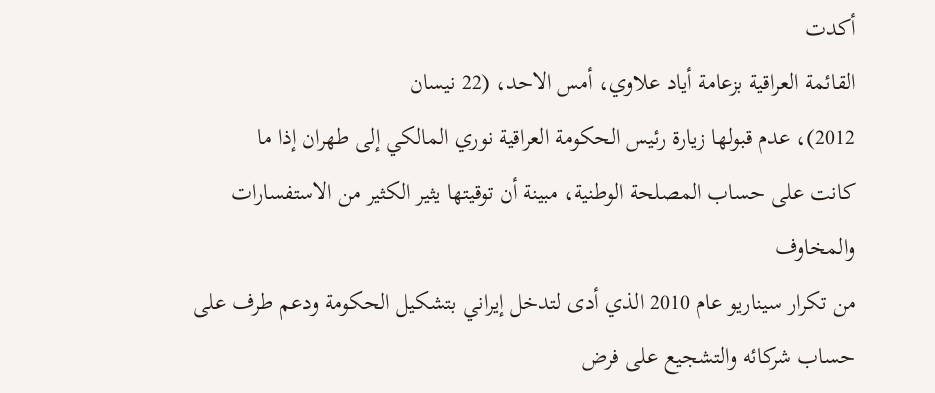أكدت
القائمة العراقية بزعامة أياد علاوي، أمس الاحد، (22 نيسان
2012)، عدم قبولها زيارة رئيس الحكومة العراقية نوري المالكي إلى طهران إذا ما
كانت على حساب المصلحة الوطنية، مبينة أن توقيتها يثير الكثير من الاستفسارات والمخاوف
من تكرار سيناريو عام 2010 الذي أدى لتدخل إيراني بتشكيل الحكومة ودعم طرف على
حساب شركائه والتشجيع على فرض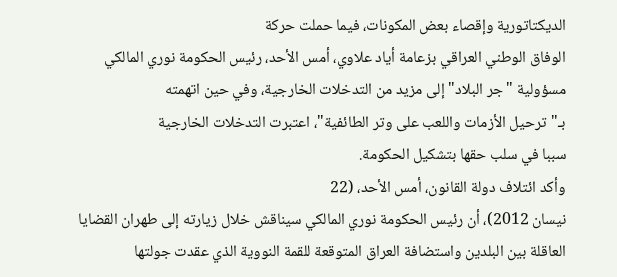الديكتاتورية وإقصاء بعض المكونات، فيما حملت حركة
الوفاق الوطني العراقي بزعامة أياد علاوي، أمس الأحد، رئيس الحكومة نوري المالكي
مسؤولية "جر البلاد" إلى مزيد من التدخلات الخارجية، وفي حين اتهمته
بـ"ترحيل الأزمات واللعب على وتر الطائفية"، اعتبرت التدخلات الخارجية
سببا في سلب حقها بتشكيل الحكومة.
وأكد ائتلاف دولة القانون، أمس الأحد، (22
نيسان 2012)، أن رئيس الحكومة نوري المالكي سيناقش خلال زيارته إلى طهران القضايا
العاقلة بين البلدين واستضافة العراق المتوقعة للقمة النووية الذي عقدت جولتها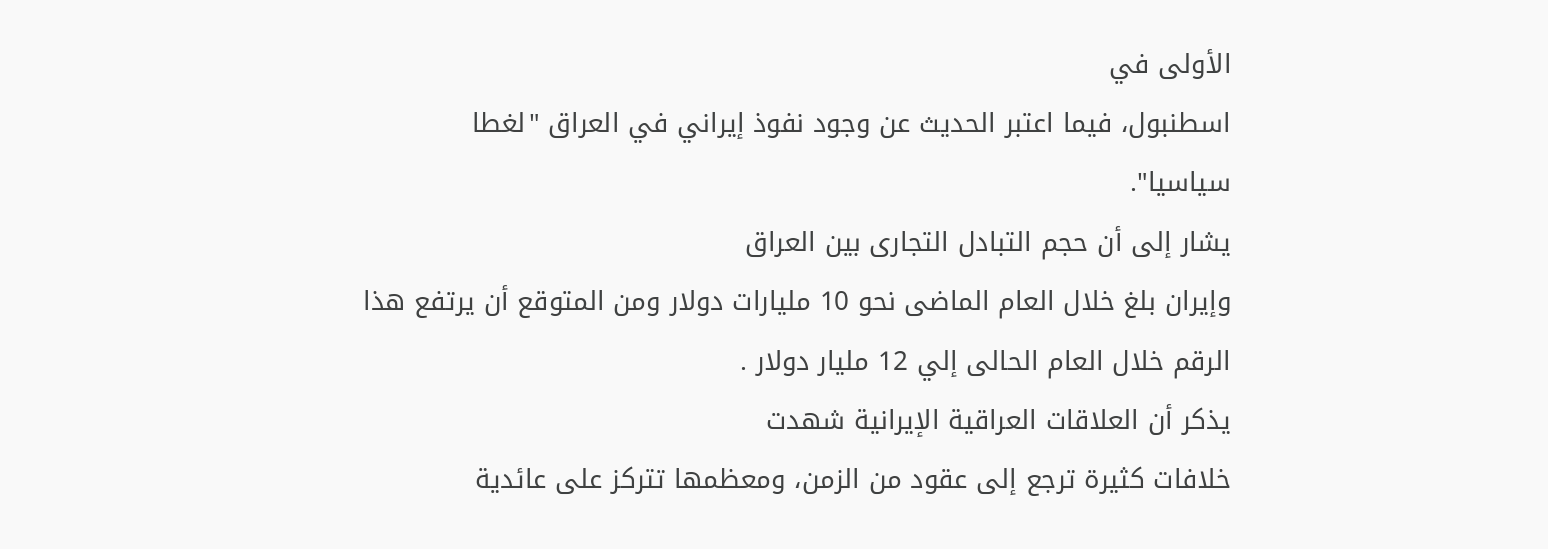الأولى في
اسطنبول، فيما اعتبر الحديث عن وجود نفوذ إيراني في العراق "لغطا
سياسيا".
يشار إلى أن حجم التبادل التجاری بین العراق
وإيران بلغ خلال العام الماضی نحو 10 ملیارات دولار ومن المتوقع أن یرتفع هذا
الرقم خلال العام الحالی إلي 12 ملیار دولار .
يذكر أن العلاقات العراقية الإيرانية شهدت
خلافات كثيرة ترجع إلى عقود من الزمن، ومعظمها تتركز على عائدية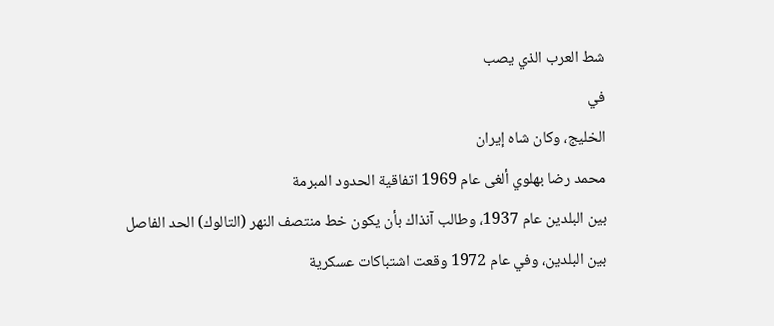شط العرب الذي يصب
في
الخليج، وكان شاه إيران
محمد رضا بهلوي ألغى عام 1969 اتفاقية الحدود المبرمة
بين البلدين عام 1937، وطالب آنذاك بأن يكون خط منتصف النهر (التالوك) الحد الفاصل
بين البلدين، وفي عام 1972 وقعت اشتباكات عسكرية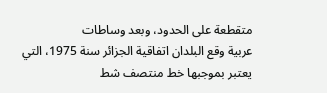متقطعة على الحدود، وبعد وساطات
عربية وقع البلدان اتفاقية الجزائر سنة 1975، التي يعتبر بموجبها خط منتصف شط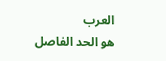العرب
هو الحد الفاصل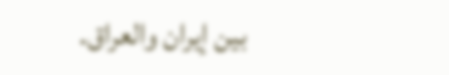بين إيران والعراق.